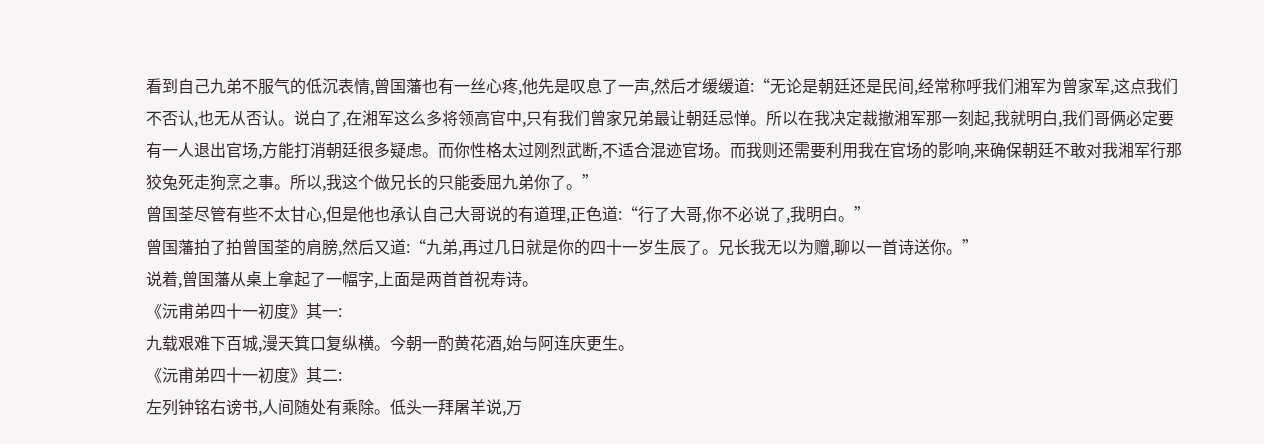看到自己九弟不服气的低沉表情,曾国藩也有一丝心疼,他先是叹息了一声,然后才缓缓道:“无论是朝廷还是民间,经常称呼我们湘军为曾家军,这点我们不否认,也无从否认。说白了,在湘军这么多将领高官中,只有我们曾家兄弟最让朝廷忌惮。所以在我决定裁撤湘军那一刻起,我就明白,我们哥俩必定要有一人退出官场,方能打消朝廷很多疑虑。而你性格太过刚烈武断,不适合混迹官场。而我则还需要利用我在官场的影响,来确保朝廷不敢对我湘军行那狡兔死走狗烹之事。所以,我这个做兄长的只能委屈九弟你了。”
曾国荃尽管有些不太甘心,但是他也承认自己大哥说的有道理,正色道:“行了大哥,你不必说了,我明白。”
曾国藩拍了拍曾国荃的肩膀,然后又道:“九弟,再过几日就是你的四十一岁生辰了。兄长我无以为赠,聊以一首诗送你。”
说着,曾国藩从桌上拿起了一幅字,上面是两首首祝寿诗。
《沅甫弟四十一初度》其一:
九载艰难下百城,漫天箕口复纵横。今朝一酌黄花酒,始与阿连庆更生。
《沅甫弟四十一初度》其二:
左列钟铭右谤书,人间随处有乘除。低头一拜屠羊说,万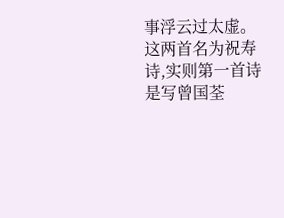事浮云过太虚。
这两首名为祝寿诗,实则第一首诗是写曾国荃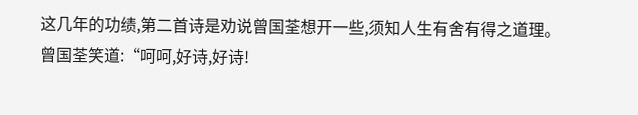这几年的功绩,第二首诗是劝说曾国荃想开一些,须知人生有舍有得之道理。
曾国荃笑道:“呵呵,好诗,好诗!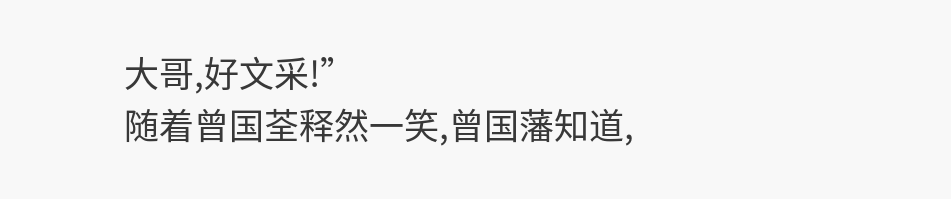大哥,好文采!”
随着曾国荃释然一笑,曾国藩知道,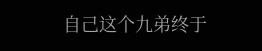自己这个九弟终于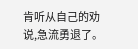肯听从自己的劝说,急流勇退了。